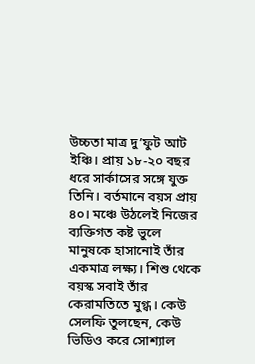উচ্চতা মাত্র দু’ফুট আট ইঞ্চি। প্রায় ১৮-২০ বছর ধরে সার্কাসের সঙ্গে যুক্ত তিনি। বর্তমানে বয়স প্রায় ৪০। মঞ্চে উঠলেই নিজের ব্যক্তিগত কষ্ট ভুলে মানুষকে হাসানোই তাঁর একমাত্র লক্ষ্য। শিশু থেকে বয়স্ক সবাই তাঁর কেরামতিতে মুগ্ধ। কেউ সেলফি তুলছেন, কেউ ভিডিও করে সোশ্যাল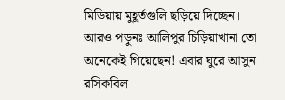মিডিয়ায় মুহূর্তগুলি ছড়িয়ে দিচ্ছেন।
আরও পড়ুনঃ আলিপুর চিড়িয়াখানা তো অনেকেই গিয়েছেন! এবার ঘুরে আসুন রসিকবিল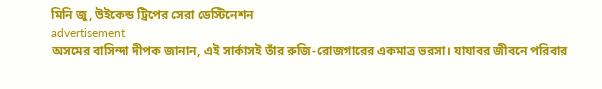মিনি জু, উইকেন্ড ট্রিপের সেরা ডেস্টিনেশন
advertisement
অসমের বাসিন্দা দীপক জানান, এই সার্কাসই তাঁর রুজি-রোজগারের একমাত্র ভরসা। যাযাবর জীবনে পরিবার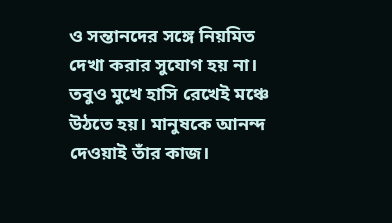ও সন্তানদের সঙ্গে নিয়মিত দেখা করার সুযোগ হয় না। তবুও মুখে হাসি রেখেই মঞ্চে উঠতে হয়। মানুষকে আনন্দ দেওয়াই তাঁর কাজ।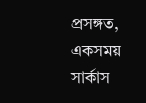প্রসঙ্গত, একসময় সার্কাস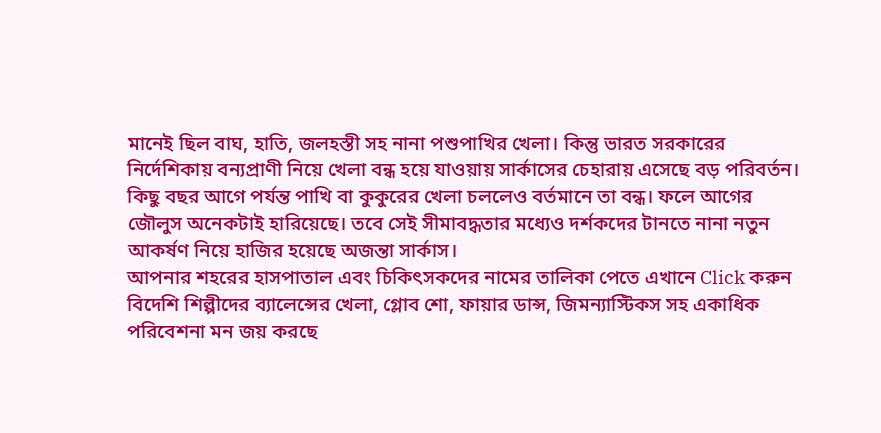মানেই ছিল বাঘ, হাতি, জলহস্তী সহ নানা পশুপাখির খেলা। কিন্তু ভারত সরকারের নির্দেশিকায় বন্যপ্রাণী নিয়ে খেলা বন্ধ হয়ে যাওয়ায় সার্কাসের চেহারায় এসেছে বড় পরিবর্তন। কিছু বছর আগে পর্যন্ত পাখি বা কুকুরের খেলা চললেও বর্তমানে তা বন্ধ। ফলে আগের জৌলুস অনেকটাই হারিয়েছে। তবে সেই সীমাবদ্ধতার মধ্যেও দর্শকদের টানতে নানা নতুন আকর্ষণ নিয়ে হাজির হয়েছে অজন্তা সার্কাস।
আপনার শহরের হাসপাতাল এবং চিকিৎসকদের নামের তালিকা পেতে এখানে Click করুন
বিদেশি শিল্পীদের ব্যালেন্সের খেলা, গ্লোব শো, ফায়ার ডান্স, জিমন্যাস্টিকস সহ একাধিক পরিবেশনা মন জয় করছে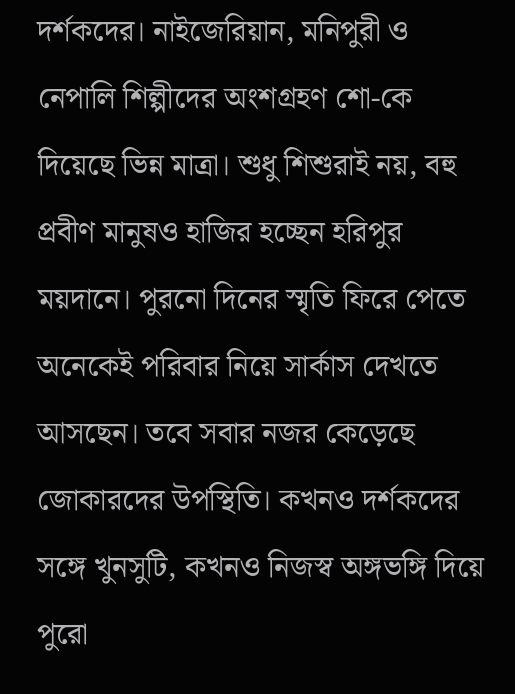দর্শকদের। নাইজেরিয়ান, মনিপুরী ও নেপালি শিল্পীদের অংশগ্রহণ শো-কে দিয়েছে ভিন্ন মাত্রা। শুধু শিশুরাই নয়, বহু প্রবীণ মানুষও হাজির হচ্ছেন হরিপুর ময়দানে। পুরনো দিনের স্মৃতি ফিরে পেতে অনেকেই পরিবার নিয়ে সার্কাস দেখতে আসছেন। তবে সবার নজর কেড়েছে জোকারদের উপস্থিতি। কখনও দর্শকদের সঙ্গে খুনসুটি, কখনও নিজস্ব অঙ্গভঙ্গি দিয়ে পুরো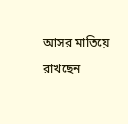আসর মাতিয়ে রাখছেন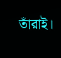তাঁরাই।